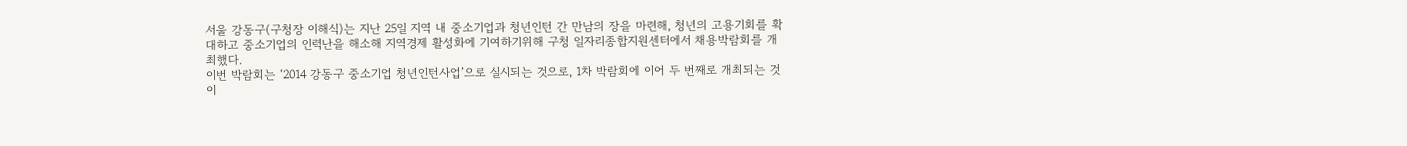서울 강동구(구청장 이해식)는 지난 25일 지역 내 중소기업과 청년인턴 간 만남의 장을 마련해, 청년의 고용기회를 확대하고 중소기업의 인력난을 해소해 지역경제 활성화에 기여하기위해 구청 일자리종합지원센터에서 채용박람회를 개최했다.
이번 박람회는 ‘2014 강동구 중소기업 청년인턴사업’으로 실시되는 것으로, 1차 박람회에 이어 두 번째로 개최되는 것이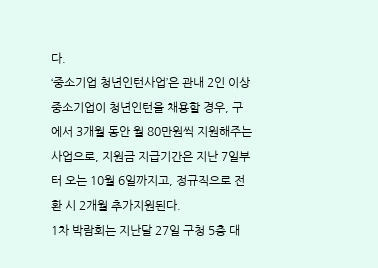다.
‘중소기업 청년인턴사업’은 관내 2인 이상 중소기업이 청년인턴을 채용할 경우, 구에서 3개월 동안 월 80만원씩 지원해주는 사업으로, 지원금 지급기간은 지난 7일부터 오는 10월 6일까지고, 정규직으로 전환 시 2개월 추가지원된다.
1차 박람회는 지난달 27일 구청 5층 대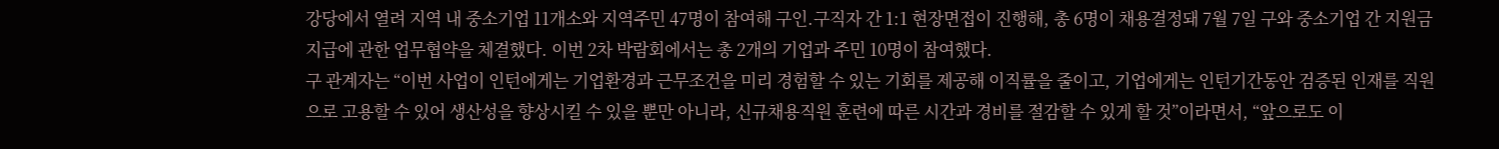강당에서 열려 지역 내 중소기업 11개소와 지역주민 47명이 참여해 구인.구직자 간 1:1 현장면접이 진행해, 총 6명이 채용결정돼 7월 7일 구와 중소기업 간 지원금 지급에 관한 업무협약을 체결했다. 이번 2차 박람회에서는 총 2개의 기업과 주민 10명이 참여했다.
구 관계자는 “이번 사업이 인턴에게는 기업환경과 근무조건을 미리 경험할 수 있는 기회를 제공해 이직률을 줄이고, 기업에게는 인턴기간동안 검증된 인재를 직원으로 고용할 수 있어 생산성을 향상시킬 수 있을 뿐만 아니라, 신규채용직원 훈련에 따른 시간과 경비를 절감할 수 있게 할 것”이라면서, “앞으로도 이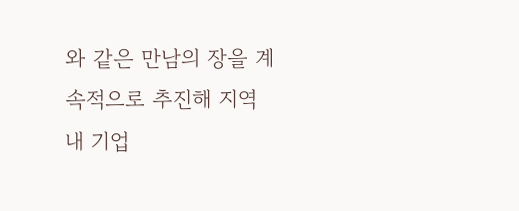와 같은 만남의 장을 계속적으로 추진해 지역 내 기업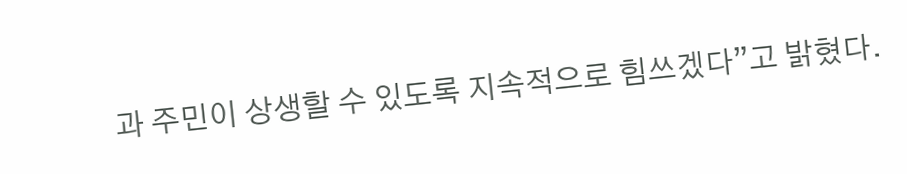과 주민이 상생할 수 있도록 지속적으로 힘쓰겠다”고 밝혔다.